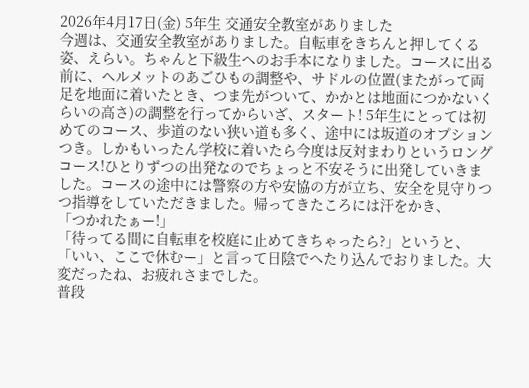2026年4月17日(金) 5年生 交通安全教室がありました
今週は、交通安全教室がありました。自転車をきちんと押してくる姿、えらい。ちゃんと下級生へのお手本になりました。コースに出る前に、ヘルメットのあごひもの調整や、サドルの位置(またがって両足を地面に着いたとき、つま先がついて、かかとは地面につかないくらいの高さ)の調整を行ってからいざ、スタート! 5年生にとっては初めてのコース、歩道のない狭い道も多く、途中には坂道のオプションつき。しかもいったん学校に着いたら今度は反対まわりというロングコース!ひとりずつの出発なのでちょっと不安そうに出発していきました。コースの途中には警察の方や安協の方が立ち、安全を見守りつつ指導をしていただきました。帰ってきたころには汗をかき、
「つかれたぁー!」
「待ってる間に自転車を校庭に止めてきちゃったら?」というと、
「いい、ここで休むー」と言って日陰でへたり込んでおりました。大変だったね、お疲れさまでした。
普段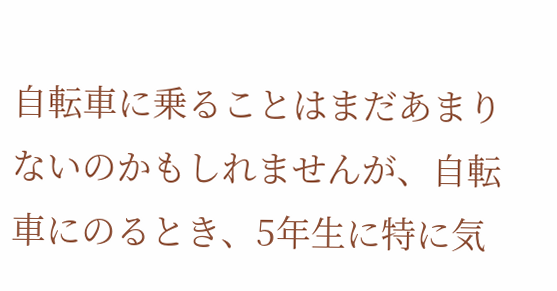自転車に乗ることはまだあまりないのかもしれませんが、自転車にのるとき、5年生に特に気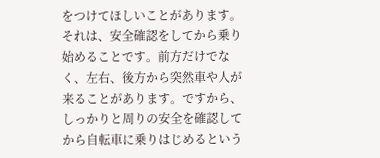をつけてほしいことがあります。それは、安全確認をしてから乗り始めることです。前方だけでなく、左右、後方から突然車や人が来ることがあります。ですから、しっかりと周りの安全を確認してから自転車に乗りはじめるという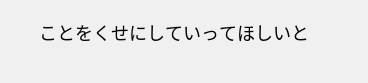ことをくせにしていってほしいと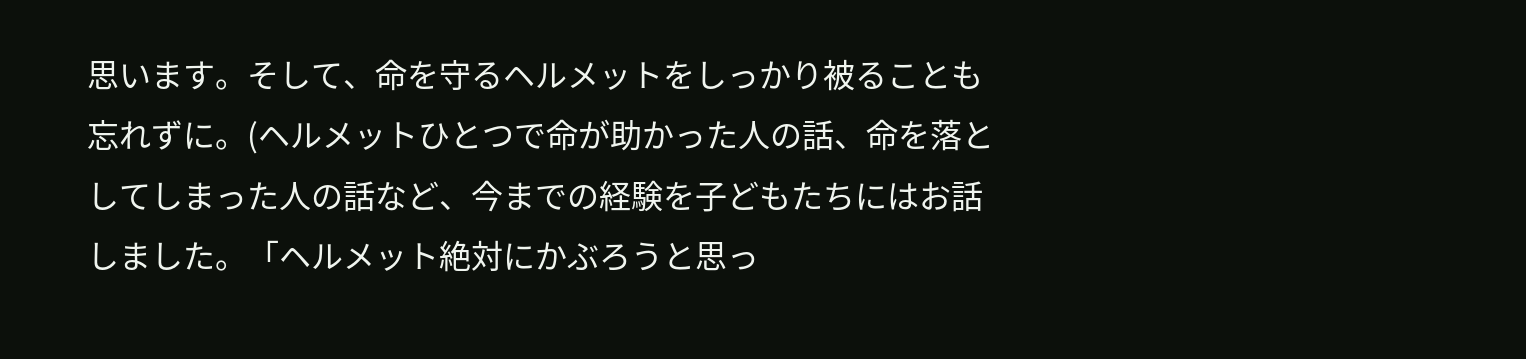思います。そして、命を守るヘルメットをしっかり被ることも忘れずに。(ヘルメットひとつで命が助かった人の話、命を落としてしまった人の話など、今までの経験を子どもたちにはお話しました。「ヘルメット絶対にかぶろうと思っ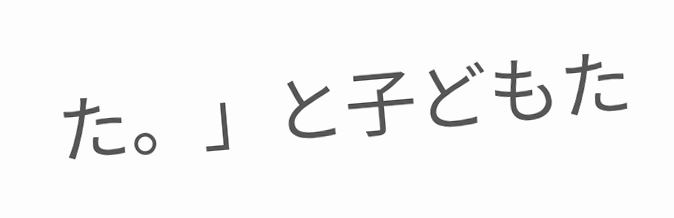た。」と子どもた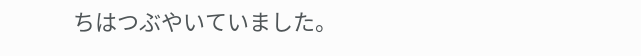ちはつぶやいていました。